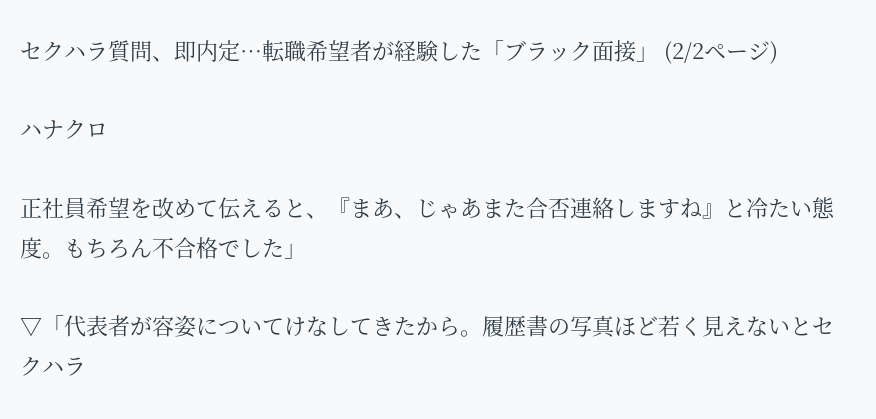セクハラ質問、即内定…転職希望者が経験した「ブラック面接」 (2/2ページ)

ハナクロ

正社員希望を改めて伝えると、『まあ、じゃあまた合否連絡しますね』と冷たい態度。もちろん不合格でした」

▽「代表者が容姿についてけなしてきたから。履歴書の写真ほど若く見えないとセクハラ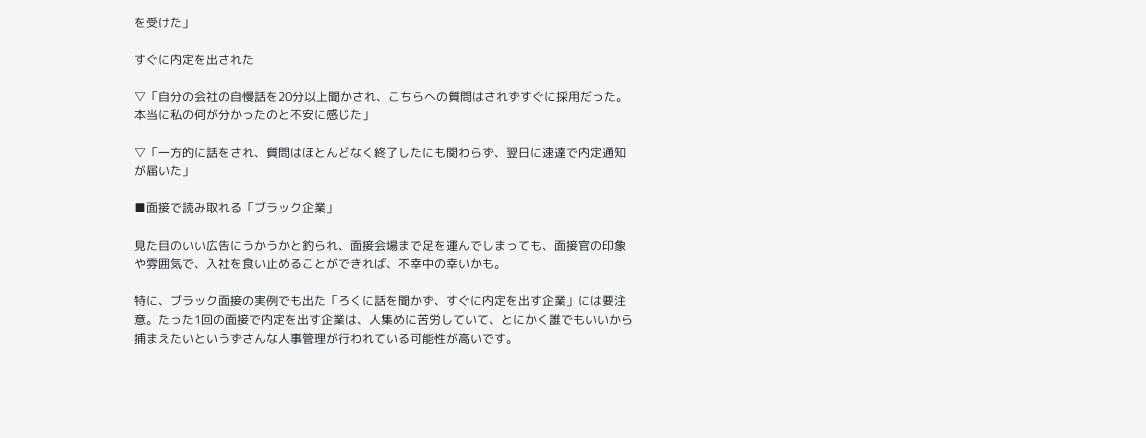を受けた」

すぐに内定を出された

▽「自分の会社の自慢話を20分以上聞かされ、こちらへの質問はされずすぐに採用だった。本当に私の何が分かったのと不安に感じた」

▽「一方的に話をされ、質問はほとんどなく終了したにも関わらず、翌日に速達で内定通知が届いた」

■面接で読み取れる「ブラック企業」

見た目のいい広告にうかうかと釣られ、面接会場まで足を運んでしまっても、面接官の印象や雰囲気で、入社を食い止めることができれば、不幸中の幸いかも。

特に、ブラック面接の実例でも出た「ろくに話を聞かず、すぐに内定を出す企業」には要注意。たった1回の面接で内定を出す企業は、人集めに苦労していて、とにかく誰でもいいから捕まえたいというずさんな人事管理が行われている可能性が高いです。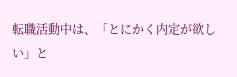転職活動中は、「とにかく内定が欲しい」と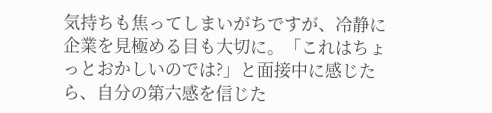気持ちも焦ってしまいがちですが、冷静に企業を見極める目も大切に。「これはちょっとおかしいのでは?」と面接中に感じたら、自分の第六感を信じた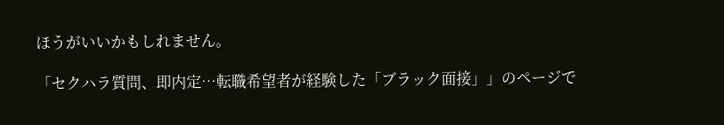ほうがいいかもしれません。

「セクハラ質問、即内定…転職希望者が経験した「ブラック面接」」のページで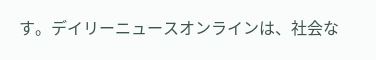す。デイリーニュースオンラインは、社会な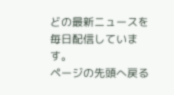どの最新ニュースを毎日配信しています。
ページの先頭へ戻る